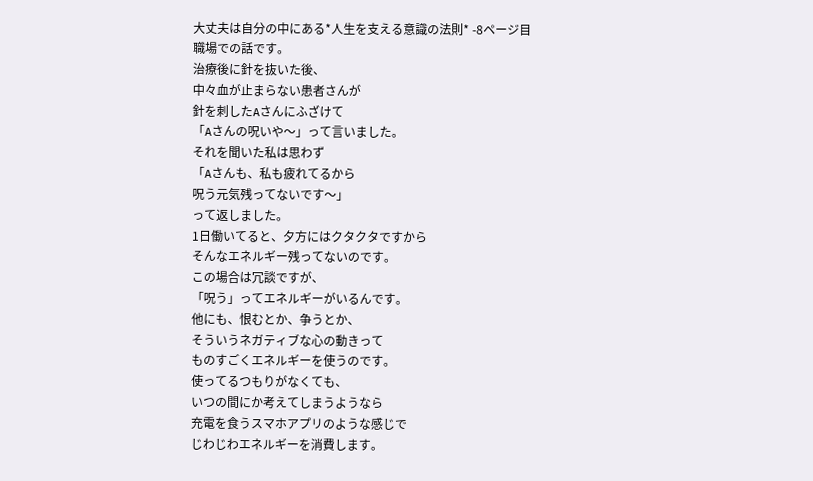大丈夫は自分の中にある*人生を支える意識の法則* -8ページ目
職場での話です。
治療後に針を抜いた後、
中々血が止まらない患者さんが
針を刺したAさんにふざけて
「Aさんの呪いや〜」って言いました。
それを聞いた私は思わず
「Aさんも、私も疲れてるから
呪う元気残ってないです〜」
って返しました。
1日働いてると、夕方にはクタクタですから
そんなエネルギー残ってないのです。
この場合は冗談ですが、
「呪う」ってエネルギーがいるんです。
他にも、恨むとか、争うとか、
そういうネガティブな心の動きって
ものすごくエネルギーを使うのです。
使ってるつもりがなくても、
いつの間にか考えてしまうようなら
充電を食うスマホアプリのような感じで
じわじわエネルギーを消費します。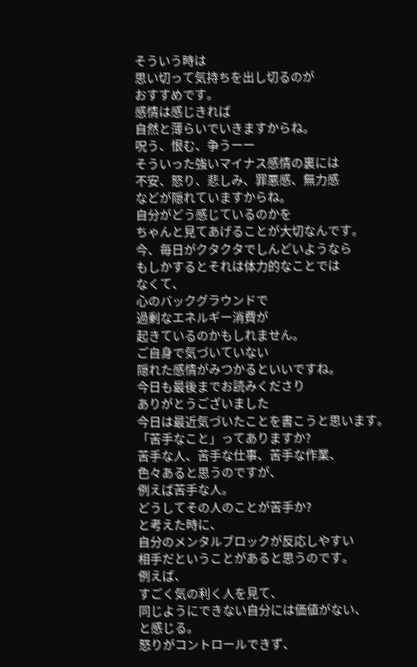そういう時は
思い切って気持ちを出し切るのが
おすすめです。
感情は感じきれば
自然と薄らいでいきますからね。
呪う、恨む、争うーー
そういった強いマイナス感情の裏には
不安、怒り、悲しみ、罪悪感、無力感
などが隠れていますからね。
自分がどう感じているのかを
ちゃんと見てあげることが大切なんです。
今、毎日がクタクタでしんどいようなら
もしかするとそれは体力的なことでは
なくて、
心のバックグラウンドで
過剰なエネルギー消費が
起きているのかもしれません。
ご自身で気づいていない
隠れた感情がみつかるといいですね。
今日も最後までお読みくださり
ありがとうございました
今日は最近気づいたことを書こうと思います。
「苦手なこと」ってありますか?
苦手な人、苦手な仕事、苦手な作業、
色々あると思うのですが、
例えば苦手な人。
どうしてその人のことが苦手か?
と考えた時に、
自分のメンタルブロックが反応しやすい
相手だということがあると思うのです。
例えば、
すごく気の利く人を見て、
同じようにできない自分には価値がない、
と感じる。
怒りがコントロールできず、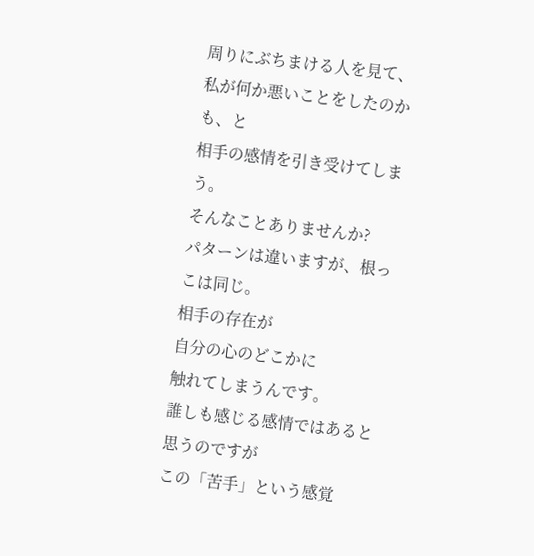周りにぶちまける人を見て、
私が何か悪いことをしたのかも、と
相手の感情を引き受けてしまう。
そんなことありませんか?
パターンは違いますが、根っこは同じ。
相手の存在が
自分の心のどこかに
触れてしまうんです。
誰しも感じる感情ではあると思うのですが
この「苦手」という感覚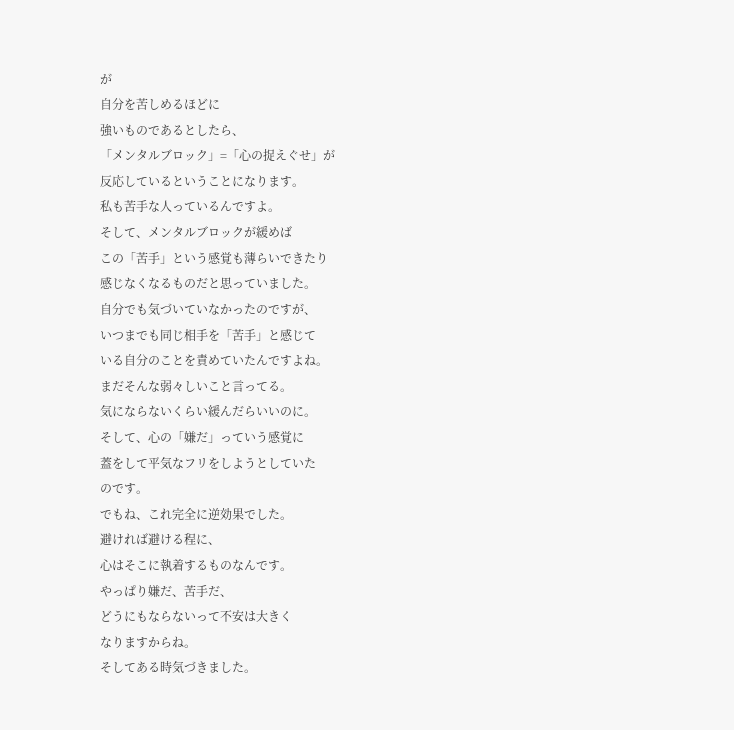が
自分を苦しめるほどに
強いものであるとしたら、
「メンタルブロック」=「心の捉えぐせ」が
反応しているということになります。
私も苦手な人っているんですよ。
そして、メンタルブロックが緩めば
この「苦手」という感覚も薄らいできたり
感じなくなるものだと思っていました。
自分でも気づいていなかったのですが、
いつまでも同じ相手を「苦手」と感じて
いる自分のことを責めていたんですよね。
まだそんな弱々しいこと言ってる。
気にならないくらい緩んだらいいのに。
そして、心の「嫌だ」っていう感覚に
蓋をして平気なフリをしようとしていた
のです。
でもね、これ完全に逆効果でした。
避ければ避ける程に、
心はそこに執着するものなんです。
やっぱり嫌だ、苦手だ、
どうにもならないって不安は大きく
なりますからね。
そしてある時気づきました。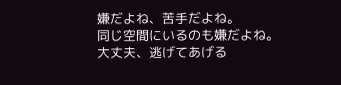嫌だよね、苦手だよね。
同じ空間にいるのも嫌だよね。
大丈夫、逃げてあげる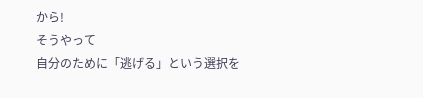から!
そうやって
自分のために「逃げる」という選択を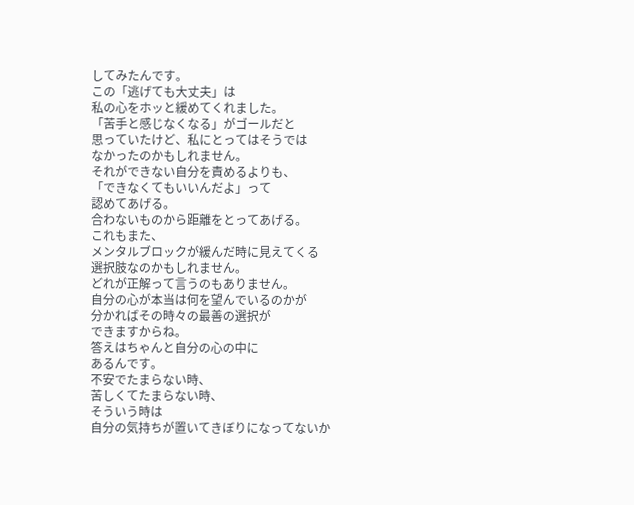してみたんです。
この「逃げても大丈夫」は
私の心をホッと緩めてくれました。
「苦手と感じなくなる」がゴールだと
思っていたけど、私にとってはそうでは
なかったのかもしれません。
それができない自分を責めるよりも、
「できなくてもいいんだよ」って
認めてあげる。
合わないものから距離をとってあげる。
これもまた、
メンタルブロックが緩んだ時に見えてくる
選択肢なのかもしれません。
どれが正解って言うのもありません。
自分の心が本当は何を望んでいるのかが
分かればその時々の最善の選択が
できますからね。
答えはちゃんと自分の心の中に
あるんです。
不安でたまらない時、
苦しくてたまらない時、
そういう時は
自分の気持ちが置いてきぼりになってないか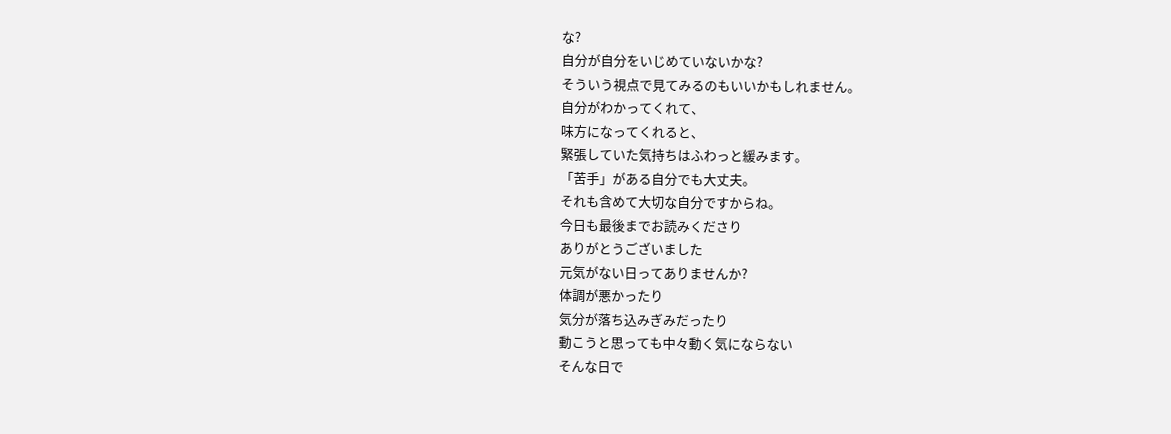な?
自分が自分をいじめていないかな?
そういう視点で見てみるのもいいかもしれません。
自分がわかってくれて、
味方になってくれると、
緊張していた気持ちはふわっと緩みます。
「苦手」がある自分でも大丈夫。
それも含めて大切な自分ですからね。
今日も最後までお読みくださり
ありがとうございました
元気がない日ってありませんか?
体調が悪かったり
気分が落ち込みぎみだったり
動こうと思っても中々動く気にならない
そんな日で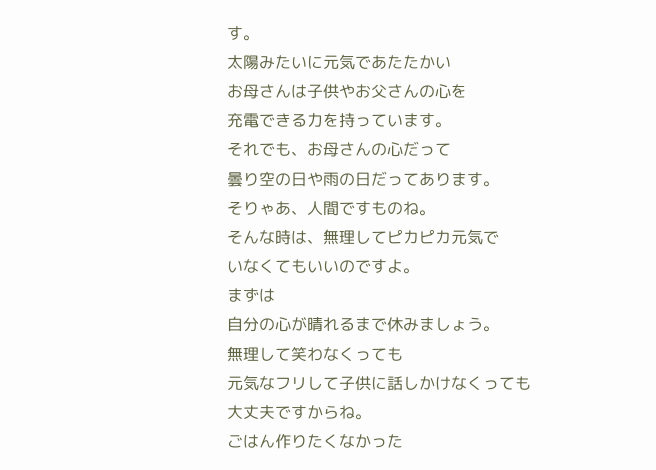す。
太陽みたいに元気であたたかい
お母さんは子供やお父さんの心を
充電できる力を持っています。
それでも、お母さんの心だって
曇り空の日や雨の日だってあります。
そりゃあ、人間ですものね。
そんな時は、無理してピカピカ元気で
いなくてもいいのですよ。
まずは
自分の心が晴れるまで休みましょう。
無理して笑わなくっても
元気なフリして子供に話しかけなくっても
大丈夫ですからね。
ごはん作りたくなかった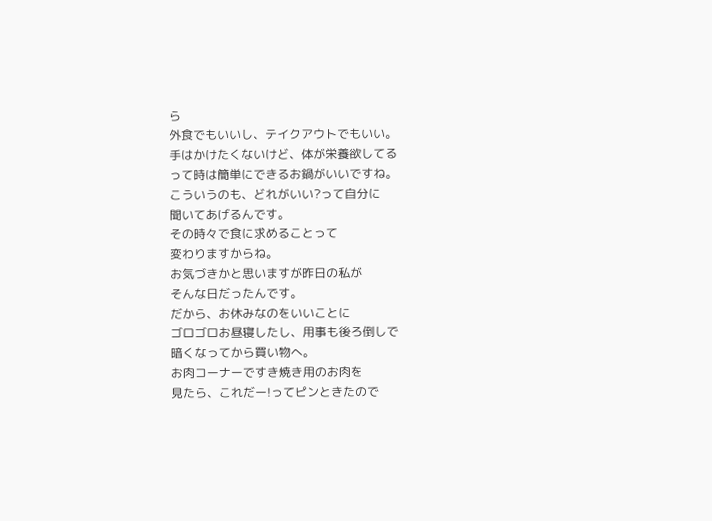ら
外食でもいいし、テイクアウトでもいい。
手はかけたくないけど、体が栄養欲してる
って時は簡単にできるお鍋がいいですね。
こういうのも、どれがいい?って自分に
聞いてあげるんです。
その時々で食に求めることって
変わりますからね。
お気づきかと思いますが昨日の私が
そんな日だったんです。
だから、お休みなのをいいことに
ゴロゴロお昼寝したし、用事も後ろ倒しで
暗くなってから買い物へ。
お肉コーナーですき焼き用のお肉を
見たら、これだー!ってピンときたので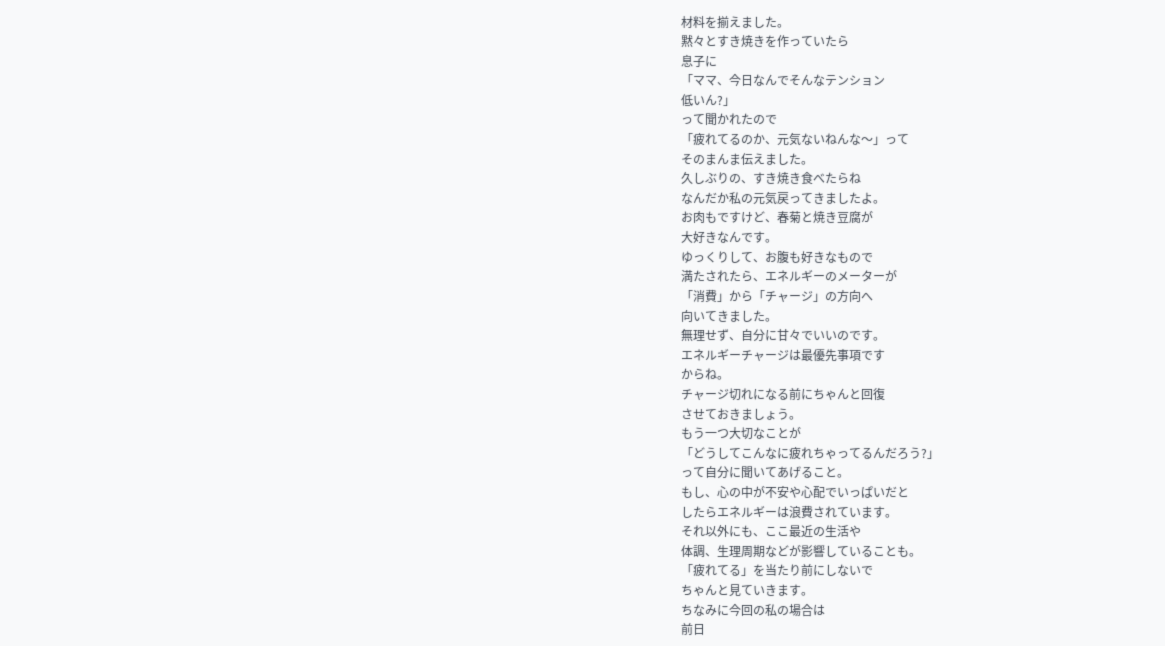材料を揃えました。
黙々とすき焼きを作っていたら
息子に
「ママ、今日なんでそんなテンション
低いん?」
って聞かれたので
「疲れてるのか、元気ないねんな〜」って
そのまんま伝えました。
久しぶりの、すき焼き食べたらね
なんだか私の元気戻ってきましたよ。
お肉もですけど、春菊と焼き豆腐が
大好きなんです。
ゆっくりして、お腹も好きなもので
満たされたら、エネルギーのメーターが
「消費」から「チャージ」の方向へ
向いてきました。
無理せず、自分に甘々でいいのです。
エネルギーチャージは最優先事項です
からね。
チャージ切れになる前にちゃんと回復
させておきましょう。
もう一つ大切なことが
「どうしてこんなに疲れちゃってるんだろう?」
って自分に聞いてあげること。
もし、心の中が不安や心配でいっぱいだと
したらエネルギーは浪費されています。
それ以外にも、ここ最近の生活や
体調、生理周期などが影響していることも。
「疲れてる」を当たり前にしないで
ちゃんと見ていきます。
ちなみに今回の私の場合は
前日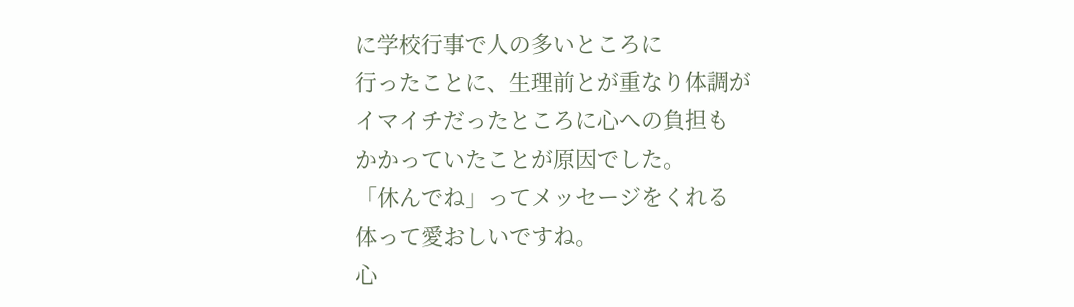に学校行事で人の多いところに
行ったことに、生理前とが重なり体調が
イマイチだったところに心への負担も
かかっていたことが原因でした。
「休んでね」ってメッセージをくれる
体って愛おしいですね。
心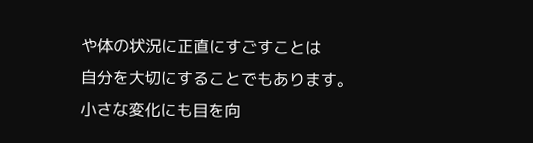や体の状況に正直にすごすことは
自分を大切にすることでもあります。
小さな変化にも目を向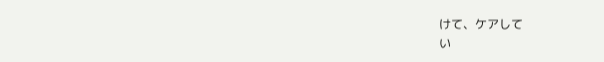けて、ケアして
い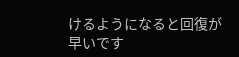けるようになると回復が早いです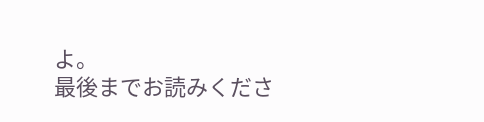よ。
最後までお読みくださ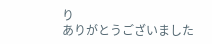り
ありがとうございました